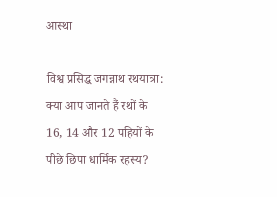आस्था

विश्व प्रसिद्ध जगन्नाथ रथयात्रा: क्या आप जानते हैं रथों के 16, 14 और 12 पहियों के पीछे छिपा धार्मिक रहस्य?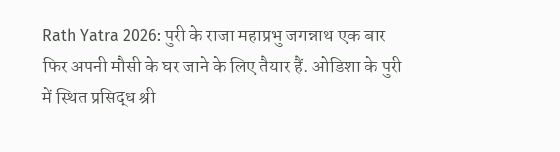Rath Yatra 2026: पुरी के राजा महाप्रभु जगन्नाथ एक बार फिर अपनी मौसी के घर जाने के लिए तैयार हैं. ओडिशा के पुरी में स्थित प्रसिद्ध श्री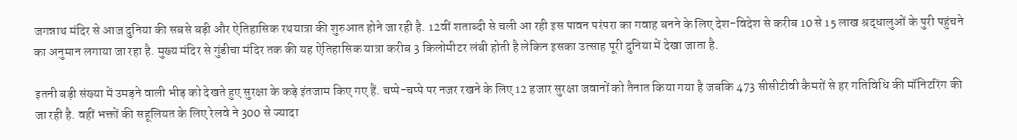जगन्नाथ मंदिर से आज दुनिया की सबसे बड़ी और ऐतिहासिक रथयात्रा की शुरुआत होने जा रही है. 12वीं शताब्दी से चली आ रही इस पावन परंपरा का गवाह बनने के लिए देश-विदेश से करीब 10 से 15 लाख श्रद्धालुओं के पुरी पहुंचने का अनुमान लगाया जा रहा है. मुख्य मंदिर से गुंडीचा मंदिर तक की यह ऐतिहासिक यात्रा करीब 3 किलोमीटर लंबी होती है लेकिन इसका उत्साह पूरी दुनिया में देखा जाता है.

इतनी बड़ी संख्या में उमड़ने वाली भीड़ को देखते हुए सुरक्षा के कड़े इंतजाम किए गए हैं. चप्पे-चप्पे पर नजर रखने के लिए 12 हजार सुरक्षा जवानों को तैनात किया गया है जबकि 473 सीसीटीवी कैमरों से हर गतिविधि की मॉनिटरिंग की जा रही है. वहीं भक्तों की सहूलियत के लिए रेलवे ने 300 से ज्यादा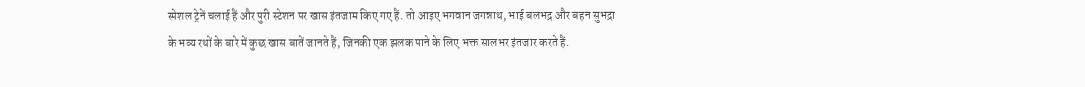स्पेशल ट्रेनें चलाई हैं और पुरी स्टेशन पर खास इंतजाम किए गए हैं. तो आइए भगवान जगन्नाथ, भाई बलभद्र और बहन सुभद्रा के भव्य रथों के बारे में कुछ खास बातें जानते हैं, जिनकी एक झलक पाने के लिए भक्त सालभर इंतजार करते हैं.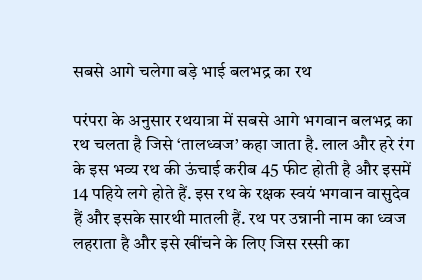सबसे आगे चलेगा बड़े भाई बलभद्र का रथ

परंपरा के अनुसार रथयात्रा में सबसे आगे भगवान बलभद्र का रथ चलता है जिसे ‘तालध्वज’ कहा जाता है. लाल और हरे रंग के इस भव्य रथ की ऊंचाई करीब 45 फीट होती है और इसमें 14 पहिये लगे होते हैं. इस रथ के रक्षक स्वयं भगवान वासुदेव हैं और इसके सारथी मातली हैं. रथ पर उन्नानी नाम का ध्वज लहराता है और इसे खींचने के लिए जिस रस्सी का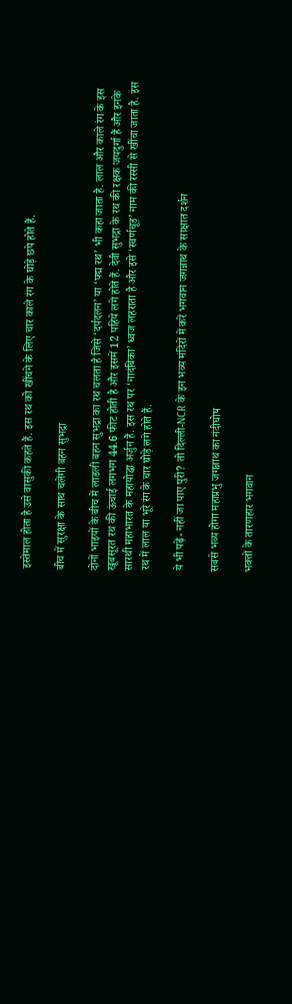इस्तेमाल होता है उसे वासुकी कहते हैं. इस रथ को खींचने के लिए चार काले रंग के घोड़े छपे होते हैं.

बीच में सुरक्षा के साथ चलेंगी बहन सुभद्रा

दोनों भाइयों के बीच में लाडली बहन सुभद्रा का रथ चलता है जिसे ‘दर्पदलन’ या ‘पद्म रथ’ भी कहा जाता है. लाल और काले रंग के इस खूबसूरत रथ की ऊंचाई लगभग 44.6 फीट होती है और इसमें 12 पहिये लगे होते हैं. देवी सुभद्रा के रथ की रक्षक जयदुर्गा हैं और इनके सारथी महाभारत के महायोद्धा अर्जुन हैं. इस रथ पर ‘नादंबिका’ ध्वज लहराता है और इसे ‘स्वर्णचूड़’ नाम की रस्सी से खींचा जाता है. इस रथ में लाल या भूरे रंग के चार घोड़े लगे होते हैं.

ये भी पढ़ें- नहीं जा पाए पुरी? तो दिल्ली-NCR के इन भव्य मंदिरों में करें भगवान जगन्नाथ के साक्षात दर्शन

सबसे भव्य होगा महाप्रभु जगन्नाथ का नंदीघोष

भक्तों के तारणहार भगवान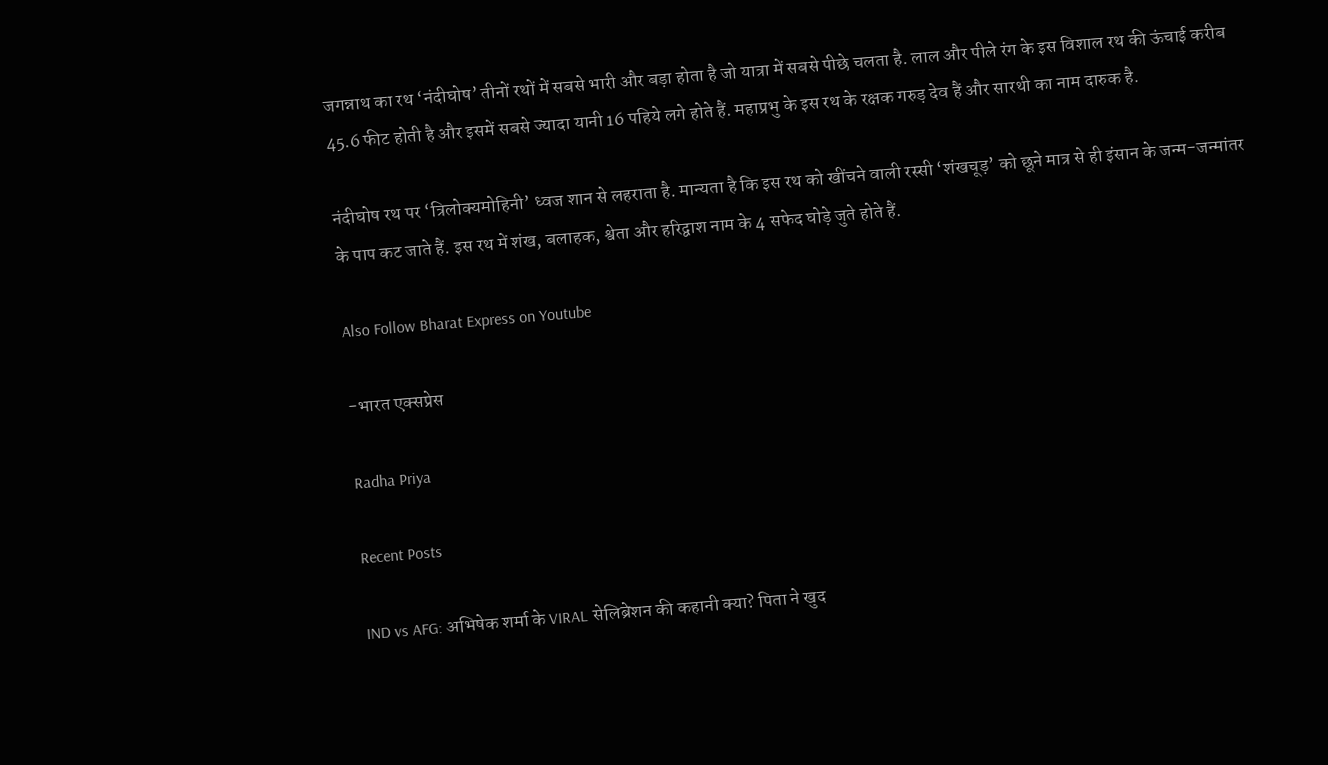जगन्नाथ का रथ ‘नंदीघोष’ तीनों रथों में सबसे भारी और बड़ा होता है जो यात्रा में सबसे पीछे चलता है. लाल और पीले रंग के इस विशाल रथ की ऊंचाई करीब 45.6 फीट होती है और इसमें सबसे ज्यादा यानी 16 पहिये लगे होते हैं. महाप्रभु के इस रथ के रक्षक गरुड़ देव हैं और सारथी का नाम दारुक है.

नंदीघोष रथ पर ‘त्रिलोक्यमोहिनी’ ध्वज शान से लहराता है. मान्यता है कि इस रथ को खींचने वाली रस्सी ‘शंखचूड़’ को छूने मात्र से ही इंसान के जन्म-जन्मांतर के पाप कट जाते हैं. इस रथ में शंख, बलाहक, श्वेता और हरिद्वाश नाम के 4 सफेद घोड़े जुते होते हैं.

Also Follow Bharat Express on Youtube

-भारत एक्सप्रेस

Radha Priya

Recent Posts

IND vs AFG: अभिषेक शर्मा के VIRAL सेलिब्रेशन की कहानी क्या? पिता ने खुद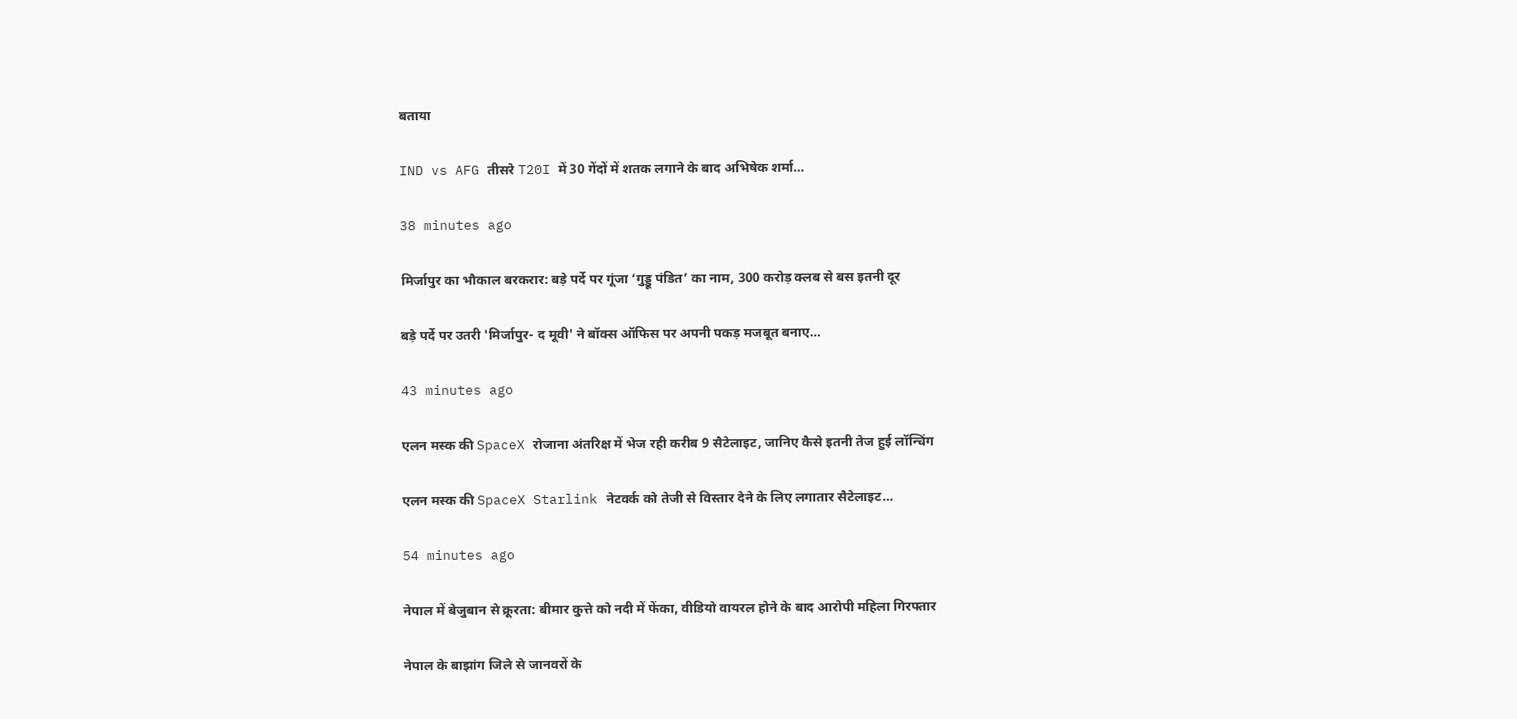बताया

IND vs AFG तीसरे T20I में 30 गेंदों में शतक लगाने के बाद अभिषेक शर्मा…

38 minutes ago

मिर्जापुर का भौकाल बरकरार: बड़े पर्दे पर गूंजा ‘गुड्डू पंडित’ का नाम, 300 करोड़ क्लब से बस इतनी दूर

बड़े पर्दे पर उतरी 'मिर्जापुर- द मूवी' ने बॉक्स ऑफिस पर अपनी पकड़ मजबूत बनाए…

43 minutes ago

एलन मस्क की SpaceX रोजाना अंतरिक्ष में भेज रही करीब 9 सैटेलाइट, जानिए कैसे इतनी तेज हुई लॉन्चिंग

एलन मस्क की SpaceX Starlink नेटवर्क को तेजी से विस्तार देने के लिए लगातार सैटेलाइट…

54 minutes ago

नेपाल में बेजुबान से क्रूरता: बीमार कुत्ते को नदी में फेंका, वीडियो वायरल होने के बाद आरोपी महिला गिरफ्तार

नेपाल के बाझांग जिले से जानवरों के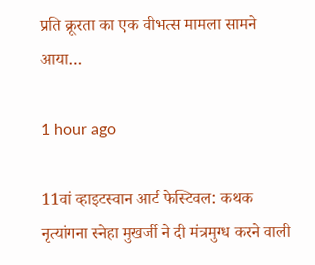प्रति क्रूरता का एक वीभत्स मामला सामने आया…

1 hour ago

11वां व्हाइटस्वान आर्ट फेस्टिवल: कथक नृत्यांगना स्नेहा मुखर्जी ने दी मंत्रमुग्ध करने वाली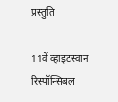प्रस्तुति

11वें व्हाइटस्वान रिस्पॉन्सिबल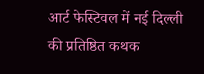आर्ट फेस्टिवल में नई दिल्ली की प्रतिष्ठित कथक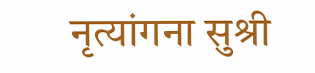नृत्यांगना सुश्री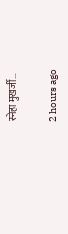स्नेहा मुखर्जी…

2 hours ago